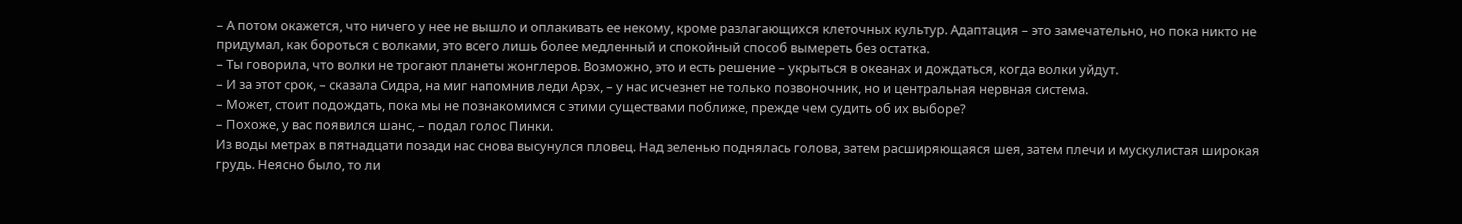– А потом окажется, что ничего у нее не вышло и оплакивать ее некому, кроме разлагающихся клеточных культур. Адаптация – это замечательно, но пока никто не придумал, как бороться с волками, это всего лишь более медленный и спокойный способ вымереть без остатка.
– Ты говорила, что волки не трогают планеты жонглеров. Возможно, это и есть решение – укрыться в океанах и дождаться, когда волки уйдут.
– И за этот срок, – сказала Сидра, на миг напомнив леди Арэх, – у нас исчезнет не только позвоночник, но и центральная нервная система.
– Может, стоит подождать, пока мы не познакомимся с этими существами поближе, прежде чем судить об их выборе?
– Похоже, у вас появился шанс, – подал голос Пинки.
Из воды метрах в пятнадцати позади нас снова высунулся пловец. Над зеленью поднялась голова, затем расширяющаяся шея, затем плечи и мускулистая широкая грудь. Неясно было, то ли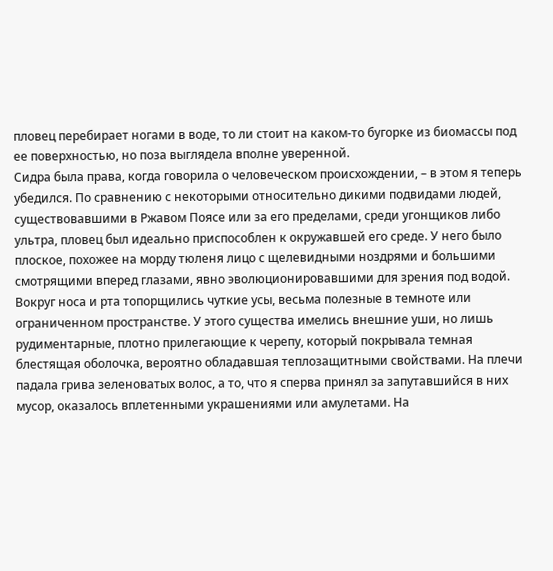пловец перебирает ногами в воде, то ли стоит на каком-то бугорке из биомассы под ее поверхностью, но поза выглядела вполне уверенной.
Сидра была права, когда говорила о человеческом происхождении, – в этом я теперь убедился. По сравнению с некоторыми относительно дикими подвидами людей, существовавшими в Ржавом Поясе или за его пределами, среди угонщиков либо ультра, пловец был идеально приспособлен к окружавшей его среде. У него было плоское, похожее на морду тюленя лицо с щелевидными ноздрями и большими смотрящими вперед глазами, явно эволюционировавшими для зрения под водой. Вокруг носа и рта топорщились чуткие усы, весьма полезные в темноте или ограниченном пространстве. У этого существа имелись внешние уши, но лишь рудиментарные, плотно прилегающие к черепу, который покрывала темная блестящая оболочка, вероятно обладавшая теплозащитными свойствами. На плечи падала грива зеленоватых волос, а то, что я сперва принял за запутавшийся в них мусор, оказалось вплетенными украшениями или амулетами. На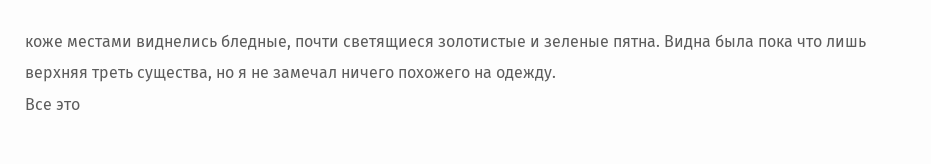коже местами виднелись бледные, почти светящиеся золотистые и зеленые пятна. Видна была пока что лишь верхняя треть существа, но я не замечал ничего похожего на одежду.
Все это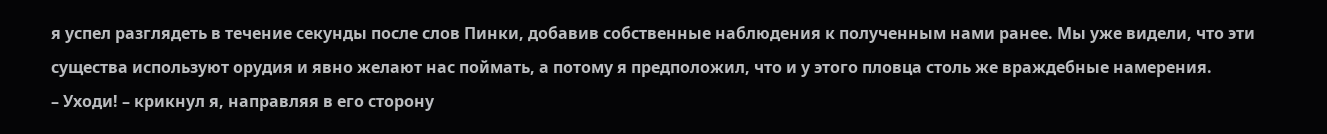я успел разглядеть в течение секунды после слов Пинки, добавив собственные наблюдения к полученным нами ранее. Мы уже видели, что эти существа используют орудия и явно желают нас поймать, а потому я предположил, что и у этого пловца столь же враждебные намерения.
– Уходи! – крикнул я, направляя в его сторону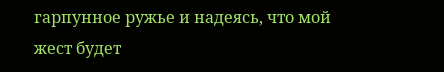гарпунное ружье и надеясь, что мой жест будет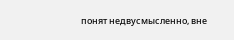понят недвусмысленно, вне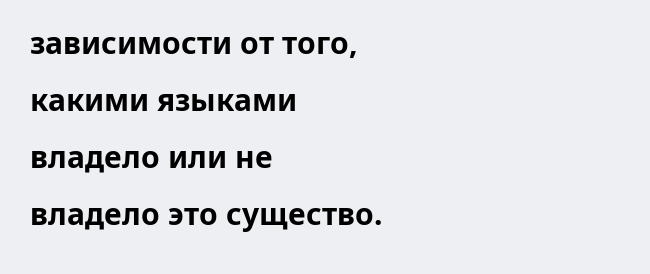зависимости от того, какими языками владело или не владело это существо.